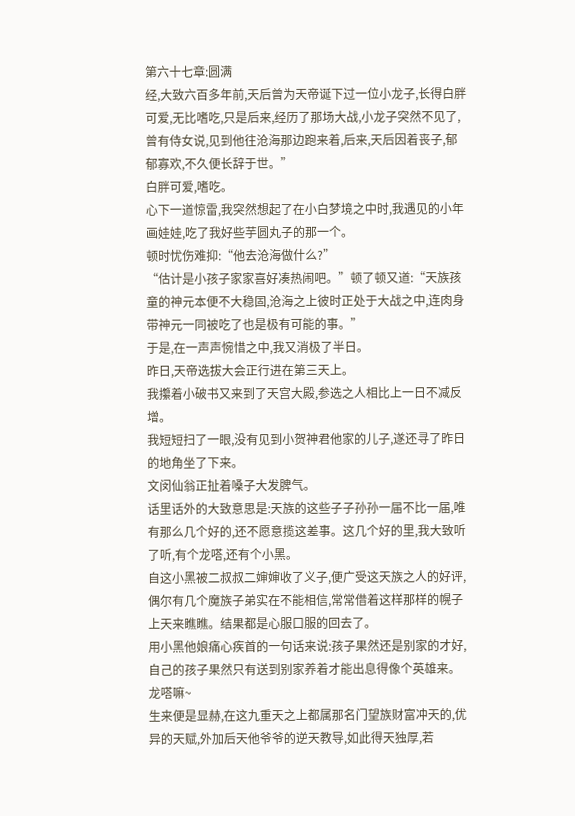第六十七章:圆满
经,大致六百多年前,天后曾为天帝诞下过一位小龙子,长得白胖可爱,无比嗜吃,只是后来,经历了那场大战,小龙子突然不见了,曾有侍女说,见到他往沧海那边跑来着,后来,天后因着丧子,郁郁寡欢,不久便长辞于世。”
白胖可爱,嗜吃。
心下一道惊雷,我突然想起了在小白梦境之中时,我遇见的小年画娃娃,吃了我好些芋圆丸子的那一个。
顿时忧伤难抑:“他去沧海做什么?”
“估计是小孩子家家喜好凑热闹吧。”顿了顿又道:“天族孩童的神元本便不大稳固,沧海之上彼时正处于大战之中,连肉身带神元一同被吃了也是极有可能的事。”
于是,在一声声惋惜之中,我又消极了半日。
昨日,天帝选拔大会正行进在第三天上。
我攥着小破书又来到了天宫大殿,参选之人相比上一日不减反增。
我短短扫了一眼,没有见到小贺神君他家的儿子,遂还寻了昨日的地角坐了下来。
文闵仙翁正扯着嗓子大发脾气。
话里话外的大致意思是:天族的这些子子孙孙一届不比一届,唯有那么几个好的,还不愿意揽这差事。这几个好的里,我大致听了听,有个龙嗒,还有个小黑。
自这小黑被二叔叔二婶婶收了义子,便广受这天族之人的好评,偶尔有几个魔族子弟实在不能相信,常常借着这样那样的幌子上天来瞧瞧。结果都是心服口服的回去了。
用小黑他娘痛心疾首的一句话来说:孩子果然还是别家的才好,自己的孩子果然只有送到别家养着才能出息得像个英雄来。
龙嗒嘛~
生来便是显赫,在这九重天之上都属那名门望族财富冲天的,优异的天赋,外加后天他爷爷的逆天教导,如此得天独厚,若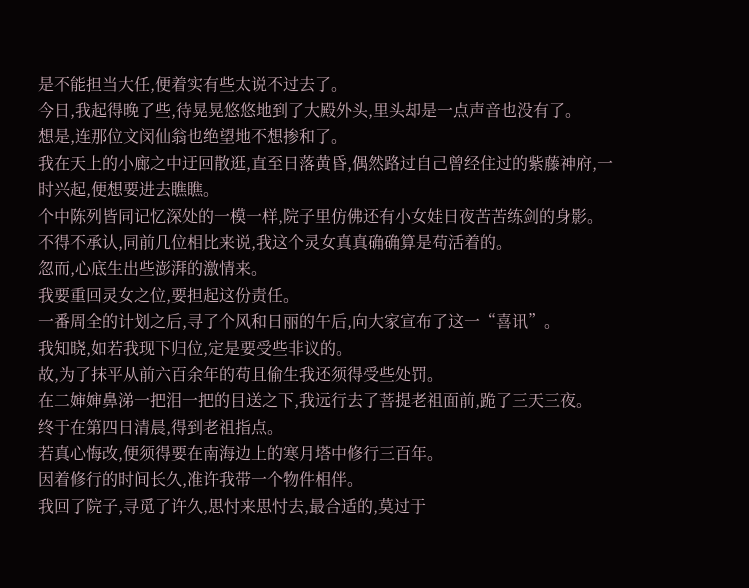是不能担当大任,便着实有些太说不过去了。
今日,我起得晚了些,待晃晃悠悠地到了大殿外头,里头却是一点声音也没有了。
想是,连那位文闵仙翁也绝望地不想掺和了。
我在天上的小廊之中迂回散逛,直至日落黄昏,偶然路过自己曾经住过的紫藤神府,一时兴起,便想要进去瞧瞧。
个中陈列皆同记忆深处的一模一样,院子里仿佛还有小女娃日夜苦苦练剑的身影。
不得不承认,同前几位相比来说,我这个灵女真真确确算是苟活着的。
忽而,心底生出些澎湃的激情来。
我要重回灵女之位,要担起这份责任。
一番周全的计划之后,寻了个风和日丽的午后,向大家宣布了这一“喜讯”。
我知晓,如若我现下归位,定是要受些非议的。
故,为了抹平从前六百余年的苟且偷生我还须得受些处罚。
在二婶婶鼻涕一把泪一把的目送之下,我远行去了菩提老祖面前,跪了三天三夜。
终于在第四日清晨,得到老祖指点。
若真心悔改,便须得要在南海边上的寒月塔中修行三百年。
因着修行的时间长久,准许我带一个物件相伴。
我回了院子,寻觅了许久,思忖来思忖去,最合适的,莫过于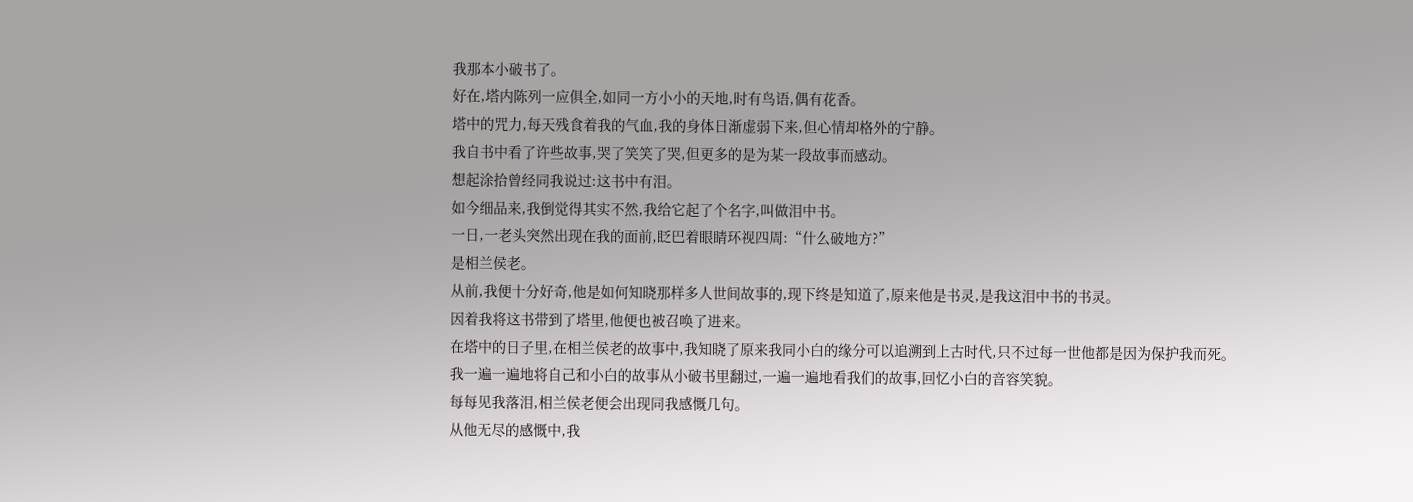我那本小破书了。
好在,塔内陈列一应俱全,如同一方小小的天地,时有鸟语,偶有花香。
塔中的咒力,每天残食着我的气血,我的身体日渐虚弱下来,但心情却格外的宁静。
我自书中看了许些故事,哭了笑笑了哭,但更多的是为某一段故事而感动。
想起涂拾曾经同我说过:这书中有泪。
如今细品来,我倒觉得其实不然,我给它起了个名字,叫做泪中书。
一日,一老头突然出现在我的面前,眨巴着眼睛环视四周:“什么破地方?”
是相兰侯老。
从前,我便十分好奇,他是如何知晓那样多人世间故事的,现下终是知道了,原来他是书灵,是我这泪中书的书灵。
因着我将这书带到了塔里,他便也被召唤了进来。
在塔中的日子里,在相兰侯老的故事中,我知晓了原来我同小白的缘分可以追溯到上古时代,只不过每一世他都是因为保护我而死。
我一遍一遍地将自己和小白的故事从小破书里翻过,一遍一遍地看我们的故事,回忆小白的音容笑貌。
每每见我落泪,相兰侯老便会出现同我感慨几句。
从他无尽的感慨中,我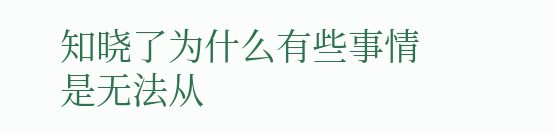知晓了为什么有些事情是无法从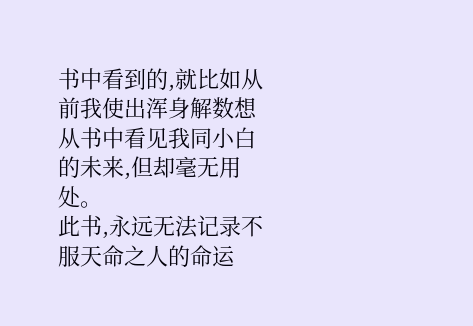书中看到的,就比如从前我使出浑身解数想从书中看见我同小白的未来,但却毫无用处。
此书,永远无法记录不服天命之人的命运